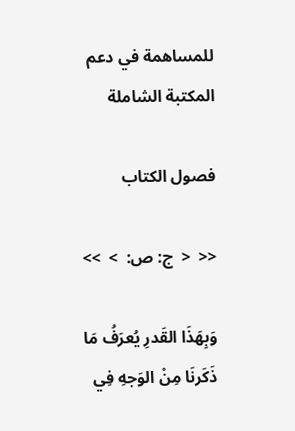للمساهمة في دعم المكتبة الشاملة

فصول الكتاب

<<  <  ج: ص:  >  >>

وَبِهَذَا القَدرِ يُعرَفُ مَا ذَكَرنَا مِنْ الوَجهِ فِي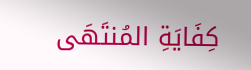كِفَايَةِ المُنتَهَى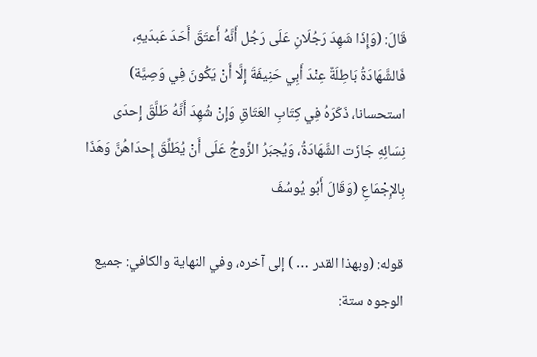قَالَ: (وَإِذَا شَهِدَ رَجُلَانِ عَلَى رَجُل أَنَّهُ أَعتَقَ أَحَدَ عَبدَيهِ، فَالشَّهَادَةُ بَاطِلَةٌ عِنْدَ أَبِي حَنِيفَةَ إِلَّا أَنْ يَكُونَ فِي وَصِيَّة) استحسانا، ذَكَرَهُ فِي كِتَابِ العَتَاقِ وَإِنْ شُهِدَ أَنَّهُ طَلَّقَ إِحدَى نِسَائِهِ جَازَت الشَّهَادَةُ، وَيُجبَرُ الزَّوجُ عَلَى أَنْ يُطَلِّقَ إِحدَاهُنَّ وَهَذَا بِالإِجْمَاعِ (وَقَالَ أَبُو يُوسُفَ

قوله: (وبهذا القدر … ) إلى آخره، وفي النهاية والكافي: جميع الوجوه ستة: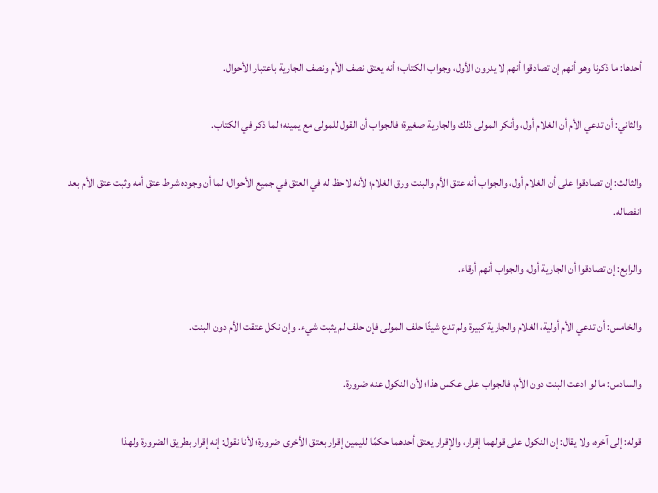أحدها: ما ذكرنا وهو أنهم إن تصادقوا أنهم لا يدرون الأول، وجواب الكتاب؛ أنه يعتق نصف الأم ونصف الجارية باعتبار الأحوال.

والثاني: أن تدعي الأم أن الغلام أول، وأنكر المولى ذلك والجارية صغيرة؛ فالجواب أن القول للمولى مع يمينه؛ لما ذكر في الكتاب.

والثالث: إن تصادقوا على أن الغلام أول، والجواب أنه عتق الأم والبنت ورق الغلام؛ لأنه لاحظ له في العتق في جميع الأحوال؛ لما أن وجوده شرط عتق أمه وثبت عتق الأم بعد انفصاله.

والرابع: إن تصادقوا أن الجارية أول، والجواب أنهم أرقاء.

والخامس: أن تدعي الأم أولية، الغلام والجارية كبيرة ولم تدع شيئًا حلف المولى فإن حلف لم يثبت شيء. وإن نكل عتقت الأم دون البنت.

والسادس: ما لو ادعت البنت دون الأم، فالجواب على عكس هذا؛ لأن النكول عنه ضرورة.

قوله: إلى آخره، ولا يقال: إن النكول على قولهما إقرار، والإقرار يعتق أحدهما حكمًا لليمين إقرار بعتق الأخرى ضرورة؛ لأنا نقول: إنه إقرار بطريق الضرورة ولهذا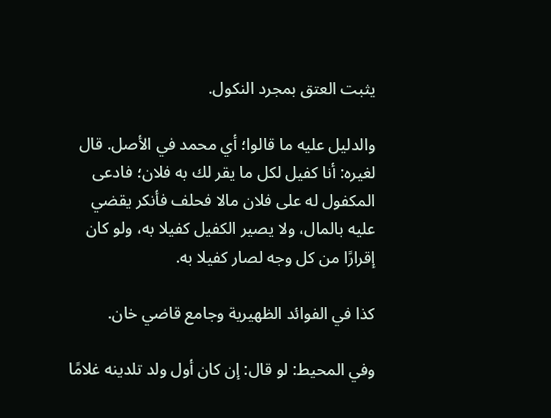يثبت العتق بمجرد النكول.

والدليل عليه ما قالوا؛ أي محمد في الأصل. قال لغيره: أنا كفيل لكل ما يقر لك به فلان؛ فادعى المكفول له على فلان مالا فحلف فأنكر يقضي عليه بالمال، ولا يصير الكفيل كفيلا به، ولو كان إقرارًا من كل وجه لصار كفيلا به.

كذا في الفوائد الظهيرية وجامع قاضي خان.

وفي المحيط: لو قال: إن كان أول ولد تلدينه غلامًا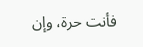فأنت حرة، وإن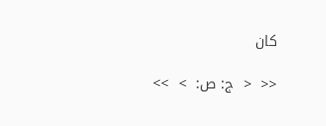كان

<<  <  ج: ص:  >  >>